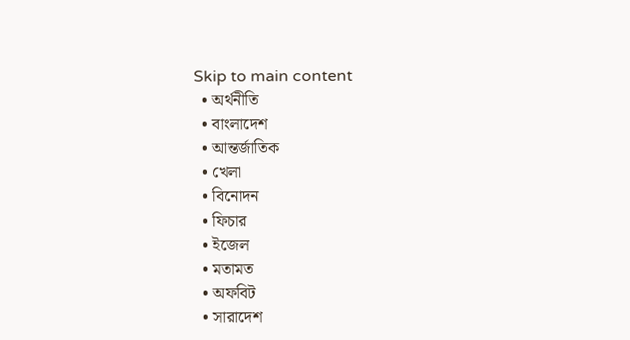Skip to main content
  • অর্থনীতি
  • বাংলাদেশ
  • আন্তর্জাতিক
  • খেলা
  • বিনোদন
  • ফিচার
  • ইজেল
  • মতামত
  • অফবিট
  • সারাদেশ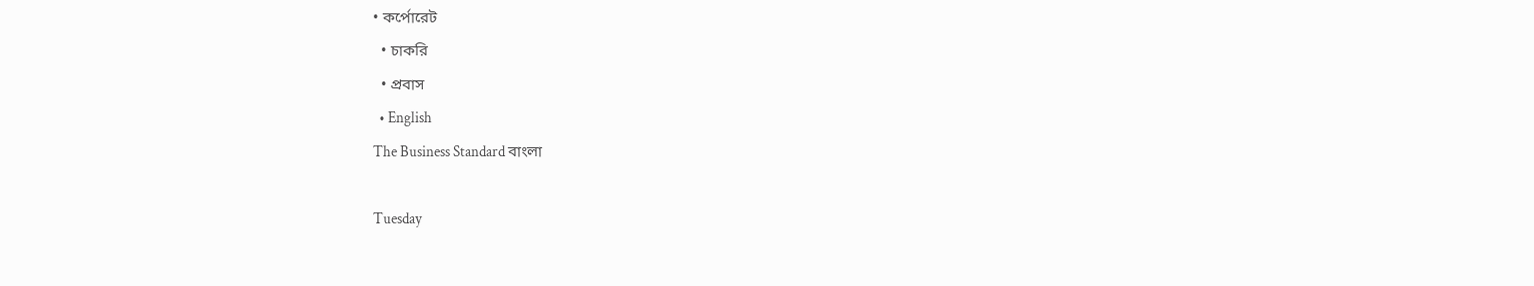• কর্পোরেট
  • চাকরি
  • প্রবাস
  • English
The Business Standard বাংলা

Tuesday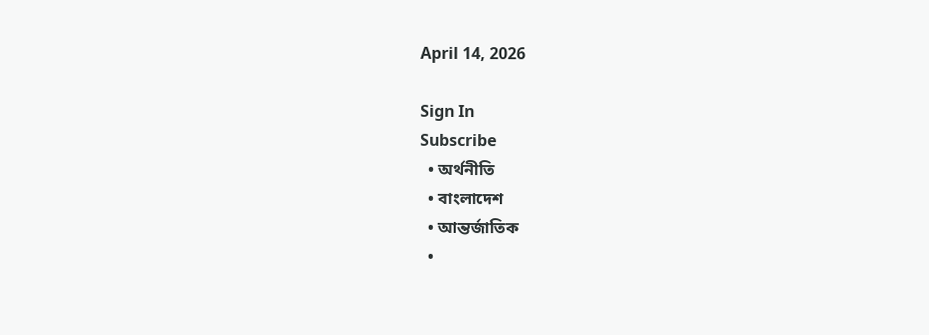April 14, 2026

Sign In
Subscribe
  • অর্থনীতি
  • বাংলাদেশ
  • আন্তর্জাতিক
  •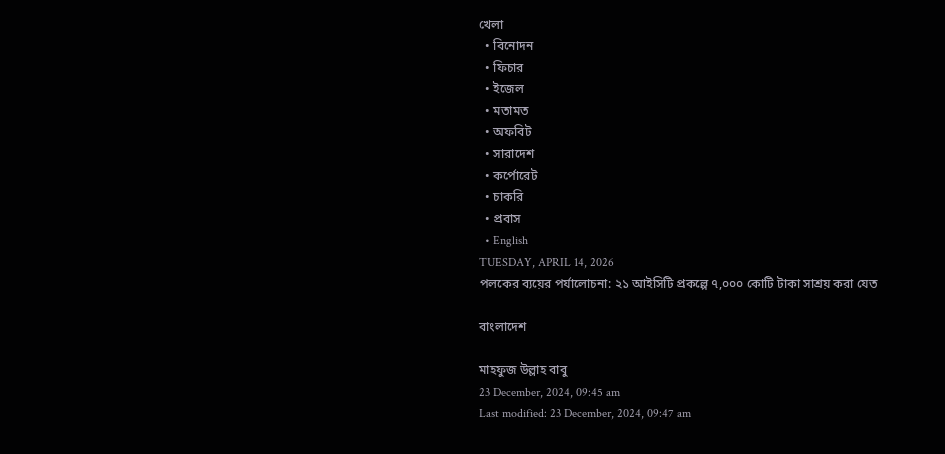খেলা
  • বিনোদন
  • ফিচার
  • ইজেল
  • মতামত
  • অফবিট
  • সারাদেশ
  • কর্পোরেট
  • চাকরি
  • প্রবাস
  • English
TUESDAY, APRIL 14, 2026
পলকের ব্যয়ের পর্যালোচনা: ২১ আইসিটি প্রকল্পে ৭,০০০ কোটি টাকা সাশ্রয় করা যেত

বাংলাদেশ

মাহফুজ উল্লাহ বাবু
23 December, 2024, 09:45 am
Last modified: 23 December, 2024, 09:47 am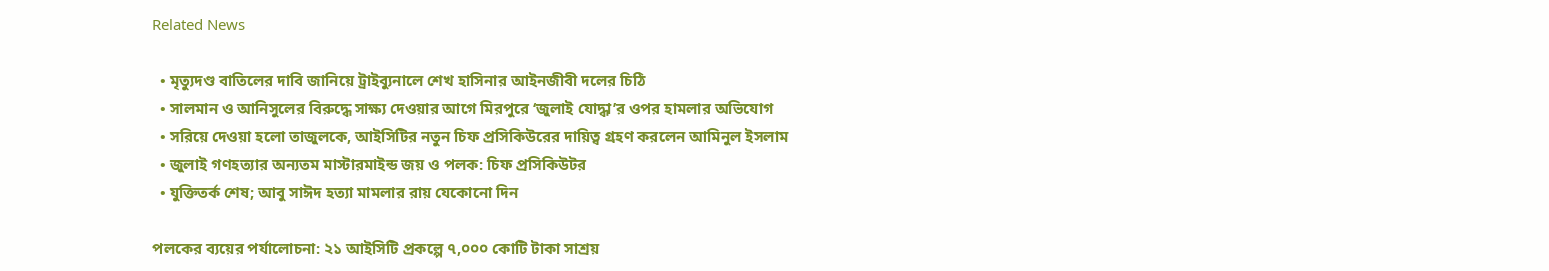Related News

  • মৃত্যুদণ্ড বাতিলের দাবি জানিয়ে ট্রাইব্যুনালে শেখ হাসিনার আইনজীবী দলের চিঠি
  • সালমান ও আনিসুলের বিরুদ্ধে সাক্ষ্য দেওয়ার আগে মিরপুরে ‘জুলাই যোদ্ধা’র ওপর হামলার অভিযোগ
  • সরিয়ে দেওয়া হলো তাজুলকে, আইসিটির নতুন চিফ প্রসিকিউরের দায়িত্ব গ্রহণ করলেন আমিনুল ইসলাম
  • জুলাই গণহত্যার অন্যতম মাস্টারমাইন্ড জয় ও পলক: চিফ প্রসিকিউটর
  • যুক্তিতর্ক শেষ; আবু সাঈদ হত্যা মামলার রায় যেকোনো দিন

পলকের ব্যয়ের পর্যালোচনা: ২১ আইসিটি প্রকল্পে ৭,০০০ কোটি টাকা সাশ্রয়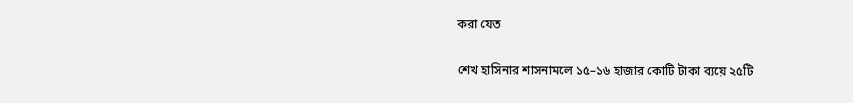করা যেত

শেখ হাসিনার শাসনামলে ১৫–১৬ হাজার কোটি টাকা ব্যয়ে ২৫টি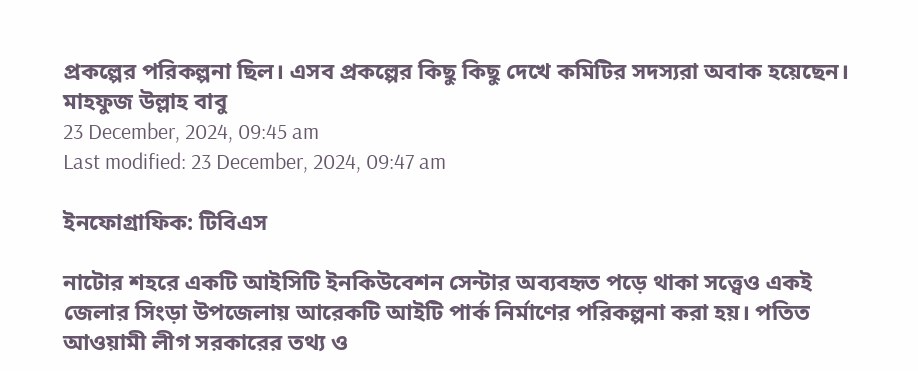প্রকল্পের পরিকল্পনা ছিল। এসব প্রকল্পের কিছু কিছু দেখে কমিটির সদস্যরা অবাক হয়েছেন।
মাহফুজ উল্লাহ বাবু
23 December, 2024, 09:45 am
Last modified: 23 December, 2024, 09:47 am

ইনফোগ্রাফিক: টিবিএস

নাটোর শহরে একটি আইসিটি ইনকিউবেশন সেন্টার অব্যবহৃত পড়ে থাকা সত্ত্বেও একই জেলার সিংড়া উপজেলায় আরেকটি আইটি পার্ক নির্মাণের পরিকল্পনা করা হয়। পতিত আওয়ামী লীগ সরকারের তথ্য ও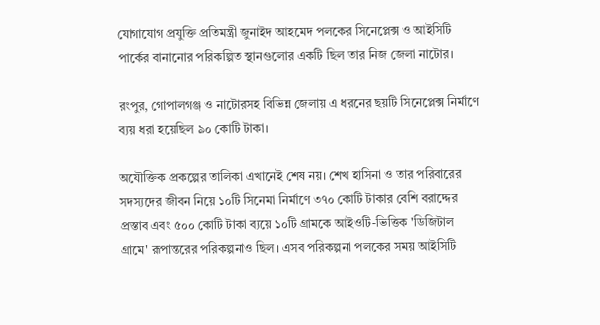যোগাযোগ প্রযুক্তি প্রতিমন্ত্রী জুনাইদ আহমেদ পলকের সিনেপ্লেক্স ও আইসিটি পার্কের বানানোর পরিকল্পিত স্থানগুলোর একটি ছিল তার নিজ জেলা নাটোর।

রংপুর, গোপালগঞ্জ ও নাটোরসহ বিভিন্ন জেলায় এ ধরনের ছয়টি সিনেপ্লেক্স নির্মাণে ব্যয় ধরা হয়েছিল ৯০ কোটি টাকা।

অযৌক্তিক প্রকল্পের তালিকা এখানেই শেষ নয়। শেখ হাসিনা ও তার পরিবারের সদস্যদের জীবন নিয়ে ১০টি সিনেমা নির্মাণে ৩৭০ কোটি টাকার বেশি বরাদ্দের প্রস্তাব এবং ৫০০ কোটি টাকা ব্যয়ে ১০টি গ্রামকে আইওটি-ভিত্তিক 'ডিজিটাল গ্রামে' রূপান্তরের পরিকল্পনাও ছিল। এসব পরিকল্পনা পলকের সময় আইসিটি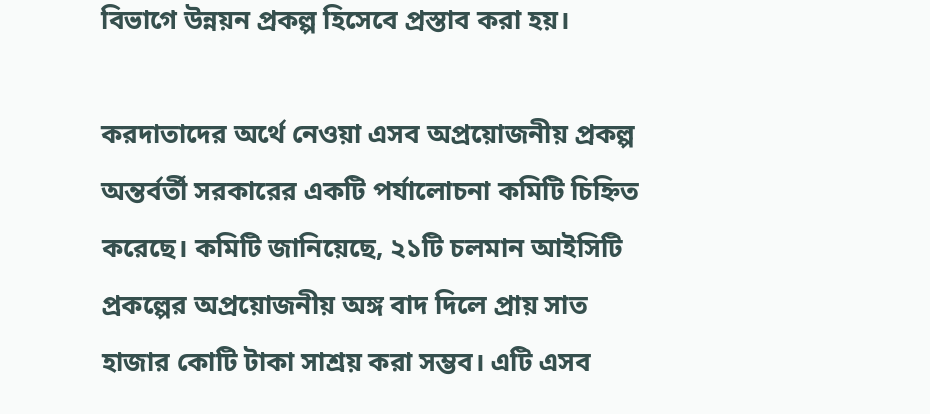বিভাগে উন্নয়ন প্রকল্প হিসেবে প্রস্তাব করা হয়।

করদাতাদের অর্থে নেওয়া এসব অপ্রয়োজনীয় প্রকল্প অন্তর্বর্তী সরকারের একটি পর্যালোচনা কমিটি চিহ্নিত করেছে। কমিটি জানিয়েছে, ২১টি চলমান আইসিটি প্রকল্পের অপ্রয়োজনীয় অঙ্গ বাদ দিলে প্রায় সাত হাজার কোটি টাকা সাশ্রয় করা সম্ভব। এটি এসব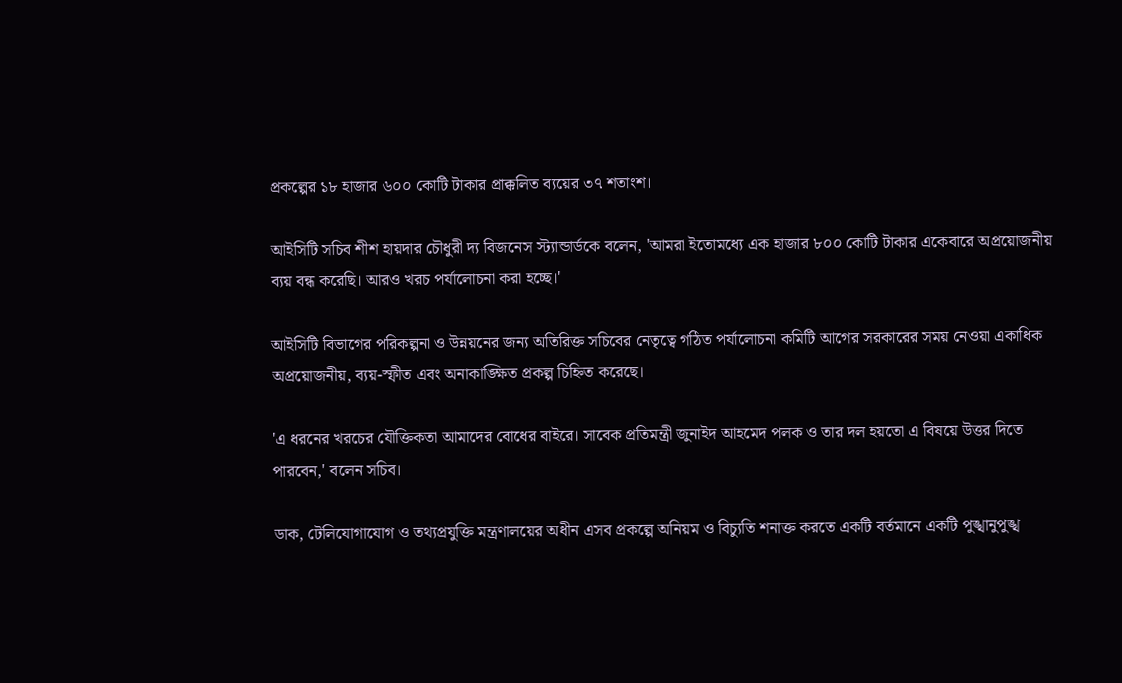প্রকল্পের ১৮ হাজার ৬০০ কোটি টাকার প্রাক্কলিত ব্যয়ের ৩৭ শতাংশ।

আইসিটি সচিব শীশ হায়দার চৌধুরী দ্য বিজনেস স্ট্যান্ডার্ডকে বলেন, 'আমরা ইতোমধ্যে এক হাজার ৮০০ কোটি টাকার একেবারে অপ্রয়োজনীয় ব্যয় বন্ধ করেছি। আরও খরচ পর্যালোচনা করা হচ্ছে।'

আইসিটি বিভাগের পরিকল্পনা ও উন্নয়নের জন্য অতিরিক্ত সচিবের নেতৃত্বে গঠিত পর্যালোচনা কমিটি আগের সরকারের সময় নেওয়া একাধিক অপ্রয়োজনীয়, ব্যয়-স্ফীত এবং অনাকাঙ্ক্ষিত প্রকল্প চিহ্নিত করেছে।

'এ ধরনের খরচের যৌক্তিকতা আমাদের বোধের বাইরে। সাবেক প্রতিমন্ত্রী জুনাইদ আহমেদ পলক ও তার দল হয়তো এ বিষয়ে উত্তর দিতে পারবেন,' বলেন সচিব।

ডাক, টেলিযোগাযোগ ও তথ্যপ্রযুক্তি মন্ত্রণালয়ের অধীন এসব প্রকল্পে অনিয়ম ও বিচ্যুতি শনাক্ত করতে একটি বর্তমানে একটি পুঙ্খানুপুঙ্খ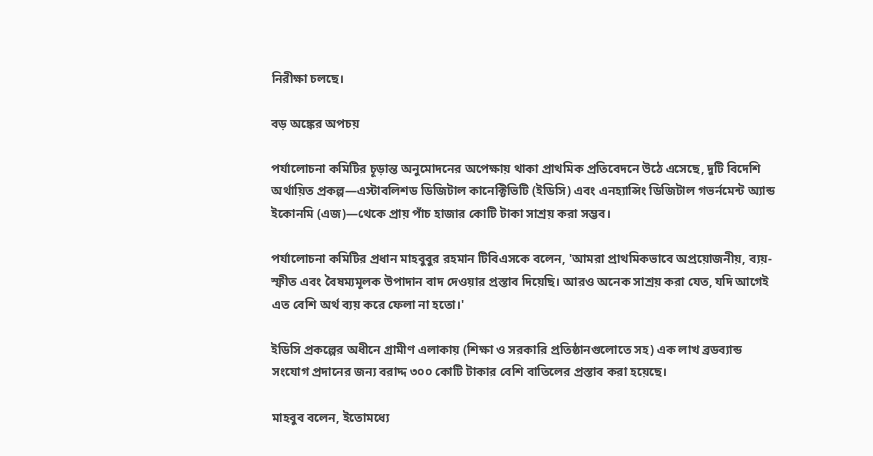নিরীক্ষা চলছে।

বড় অঙ্কের অপচয়

পর্যালোচনা কমিটির চূড়ান্ত অনুমোদনের অপেক্ষায় থাকা প্রাথমিক প্রতিবেদনে উঠে এসেছে, দুটি বিদেশি অর্থায়িত প্রকল্প—এস্টাবলিশড ডিজিটাল কানেক্টিভিটি (ইডিসি) এবং এনহ্যান্সিং ডিজিটাল গভর্নমেন্ট অ্যান্ড ইকোনমি (এজ)—থেকে প্রায় পাঁচ হাজার কোটি টাকা সাশ্রয় করা সম্ভব।

পর্যালোচনা কমিটির প্রধান মাহবুবুর রহমান টিবিএসকে বলেন, 'আমরা প্রাথমিকভাবে অপ্রয়োজনীয়, ব্যয়-স্ফীত এবং বৈষম্যমূলক উপাদান বাদ দেওয়ার প্রস্তাব দিয়েছি। আরও অনেক সাশ্রয় করা যেত, যদি আগেই এত বেশি অর্থ ব্যয় করে ফেলা না হতো।'

ইডিসি প্রকল্পের অধীনে গ্রামীণ এলাকায় (শিক্ষা ও সরকারি প্রতিষ্ঠানগুলোতে সহ) এক লাখ ব্রডব্যান্ড সংযোগ প্রদানের জন্য বরাদ্দ ৩০০ কোটি টাকার বেশি বাতিলের প্রস্তাব করা হয়েছে।

মাহবুব বলেন, ইতোমধ্যে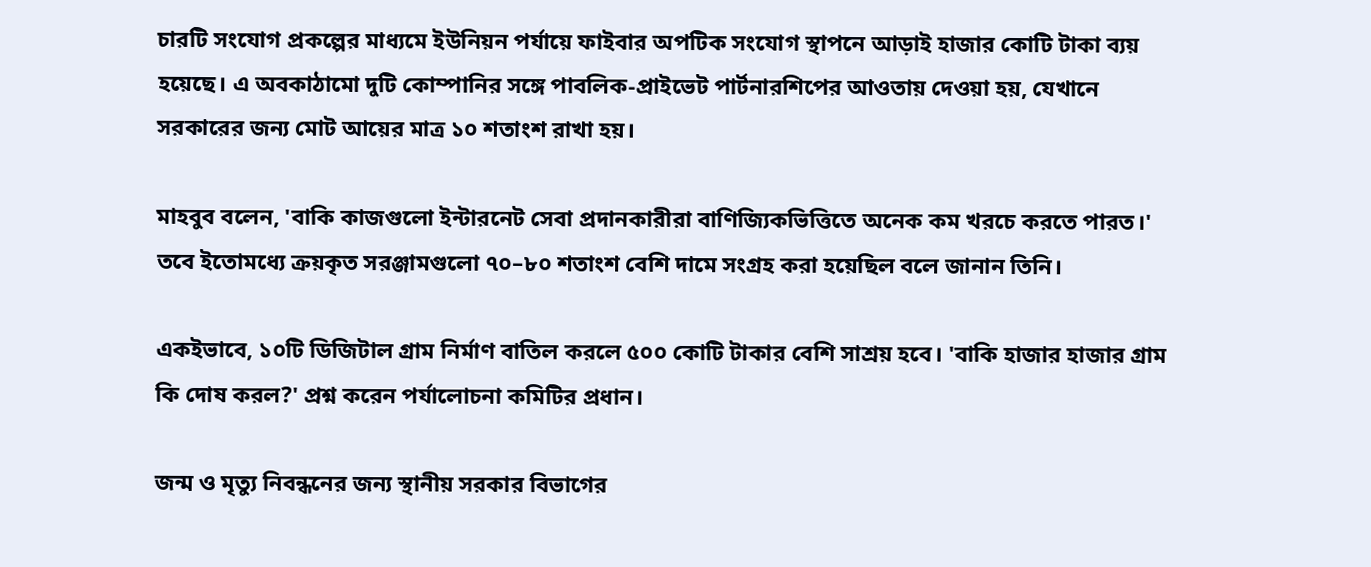চারটি সংযোগ প্রকল্পের মাধ্যমে ইউনিয়ন পর্যায়ে ফাইবার অপটিক সংযোগ স্থাপনে আড়াই হাজার কোটি টাকা ব্যয় হয়েছে। এ অবকাঠামো দুটি কোম্পানির সঙ্গে পাবলিক-প্রাইভেট পার্টনারশিপের আওতায় দেওয়া হয়, যেখানে সরকারের জন্য মোট আয়ের মাত্র ১০ শতাংশ রাখা হয়।

মাহবুব বলেন, 'বাকি কাজগুলো ইন্টারনেট সেবা প্রদানকারীরা বাণিজ্যিকভিত্তিতে অনেক কম খরচে করতে পারত।' তবে ইতোমধ্যে ক্রয়কৃত সরঞ্জামগুলো ৭০–৮০ শতাংশ বেশি দামে সংগ্রহ করা হয়েছিল বলে জানান তিনি।

একইভাবে, ১০টি ডিজিটাল গ্রাম নির্মাণ বাতিল করলে ৫০০ কোটি টাকার বেশি সাশ্রয় হবে। 'বাকি হাজার হাজার গ্রাম কি দোষ করল?' প্রশ্ন করেন পর্যালোচনা কমিটির প্রধান।

জন্ম ও মৃত্যু নিবন্ধনের জন্য স্থানীয় সরকার বিভাগের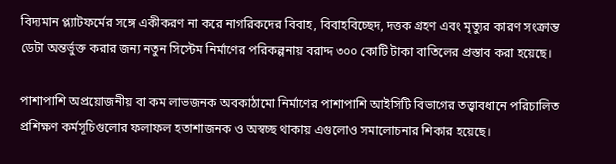বিদ্যমান প্ল্যাটফর্মের সঙ্গে একীকরণ না করে নাগরিকদের বিবাহ, বিবাহবিচ্ছেদ, দত্তক গ্রহণ এবং মৃত্যুর কারণ সংক্রান্ত ডেটা অন্তর্ভুক্ত করার জন্য নতুন সিস্টেম নির্মাণের পরিকল্পনায় বরাদ্দ ৩০০ কোটি টাকা বাতিলের প্রস্তাব করা হয়েছে।

পাশাপাশি অপ্রয়োজনীয় বা কম লাভজনক অবকাঠামো নির্মাণের পাশাপাশি আইসিটি বিভাগের তত্ত্বাবধানে পরিচালিত প্রশিক্ষণ কর্মসূচিগুলোর ফলাফল হতাশাজনক ও অস্বচ্ছ থাকায় এগুলোও সমালোচনার শিকার হয়েছে।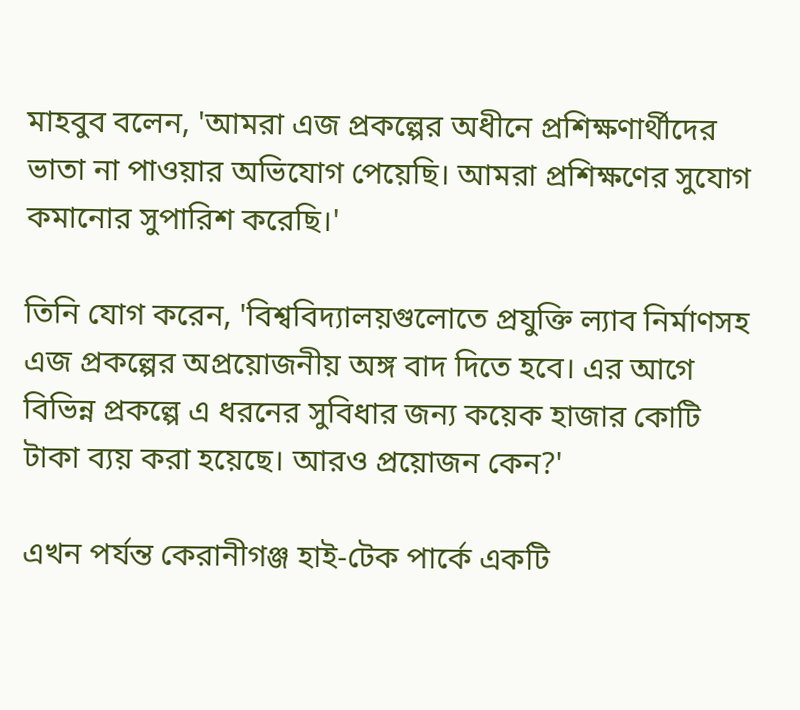মাহবুব বলেন, 'আমরা এজ প্রকল্পের অধীনে প্রশিক্ষণার্থীদের ভাতা না পাওয়ার অভিযোগ পেয়েছি। আমরা প্রশিক্ষণের সুযোগ কমানোর সুপারিশ করেছি।'

তিনি যোগ করেন, 'বিশ্ববিদ্যালয়গুলোতে প্রযুক্তি ল্যাব নির্মাণসহ এজ প্রকল্পের অপ্রয়োজনীয় অঙ্গ বাদ দিতে হবে। এর আগে বিভিন্ন প্রকল্পে এ ধরনের সুবিধার জন্য কয়েক হাজার কোটি টাকা ব্যয় করা হয়েছে। আরও প্রয়োজন কেন?'

এখন পর্যন্ত কেরানীগঞ্জ হাই-টেক পার্কে একটি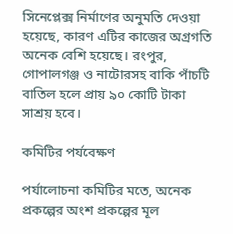সিনেপ্লেক্স নির্মাণের অনুমতি দেওয়া হয়েছে, কারণ এটির কাজের অগ্রগতি অনেক বেশি হয়েছে। রংপুর, গোপালগঞ্জ ও নাটোরসহ বাকি পাঁচটি বাতিল হলে প্রায় ৯০ কোটি টাকা সাশ্রয় হবে।

কমিটির পর্যবেক্ষণ

পর্যালোচনা কমিটির মতে, অনেক প্রকল্পের অংশ প্রকল্পের মূল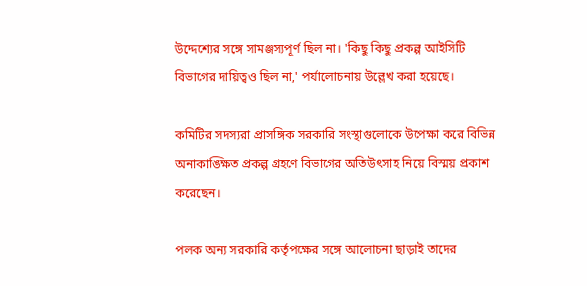উদ্দেশ্যের সঙ্গে সামঞ্জস্যপূর্ণ ছিল না। 'কিছু কিছু প্রকল্প আইসিটি বিভাগের দায়িত্বও ছিল না,' পর্যালোচনায় উল্লেখ করা হয়েছে।

কমিটির সদস্যরা প্রাসঙ্গিক সরকারি সংস্থাগুলোকে উপেক্ষা করে বিভিন্ন অনাকাঙ্ক্ষিত প্রকল্প গ্রহণে বিভাগের অতিউৎসাহ নিয়ে বিস্ময় প্রকাশ করেছেন।

পলক অন্য সরকারি কর্তৃপক্ষের সঙ্গে আলোচনা ছাড়াই তাদের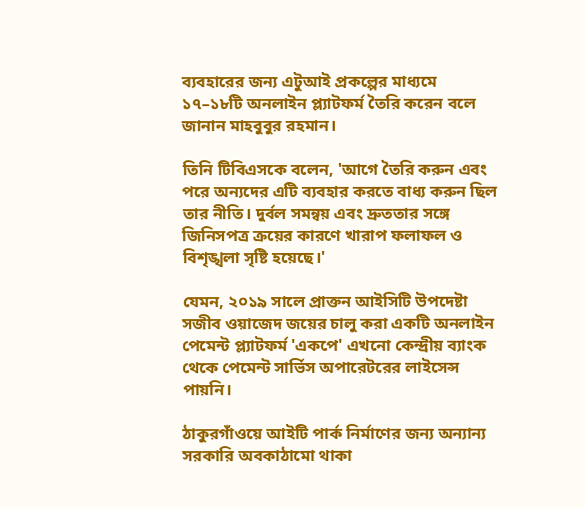ব্যবহারের জন্য এটুআই প্রকল্পের মাধ্যমে ১৭–১৮টি অনলাইন প্ল্যাটফর্ম তৈরি করেন বলে জানান মাহবুবুর রহমান।

তিনি টিবিএসকে বলেন, 'আগে তৈরি করুন এবং পরে অন্যদের এটি ব্যবহার করতে বাধ্য করুন ছিল তার নীতি। দুর্বল সমন্বয় এবং দ্রুততার সঙ্গে জিনিসপত্র ক্রয়ের কারণে খারাপ ফলাফল ও বিশৃঙ্খলা সৃষ্টি হয়েছে।'

যেমন, ২০১৯ সালে প্রাক্তন আইসিটি উপদেষ্টা সজীব ওয়াজেদ জয়ের চালু করা একটি অনলাইন পেমেন্ট প্ল্যাটফর্ম 'একপে' এখনো কেন্দ্রীয় ব্যাংক থেকে পেমেন্ট সার্ভিস অপারেটরের লাইসেন্স পায়নি।

ঠাকুরগাঁওয়ে আইটি পার্ক নির্মাণের জন্য অন্যান্য সরকারি অবকাঠামো থাকা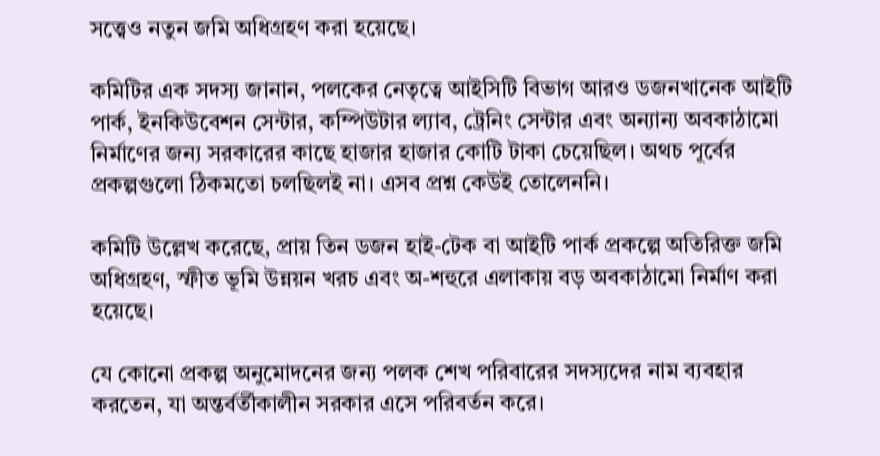সত্ত্বেও নতুন জমি অধিগ্রহণ করা হয়েছে।

কমিটির এক সদস্য জানান, পলকের নেতৃত্বে আইসিটি বিভাগ আরও ডজনখানেক আইটি পার্ক, ইনকিউবেশন সেন্টার, কম্পিউটার ল্যাব, ট্রেনিং সেন্টার এবং অন্যান্য অবকাঠামো নির্মাণের জন্য সরকারের কাছে হাজার হাজার কোটি টাকা চেয়েছিল। অথচ পূর্বের প্রকল্পগুলো ঠিকমতো চলছিলই না। এসব প্রশ্ন কেউই তোলেননি।

কমিটি উল্লেখ করেছে, প্রায় তিন ডজন হাই-টেক বা আইটি পার্ক প্রকল্পে অতিরিক্ত জমি অধিগ্রহণ, স্ফীত ভূমি উন্নয়ন খরচ এবং অ-শহুরে এলাকায় বড় অবকাঠামো নির্মাণ করা হয়েছে।

যে কোনো প্রকল্প অনুমোদনের জন্য পলক শেখ পরিবারের সদস্যদের নাম ব্যবহার করতেন, যা অন্তর্বর্তীকালীন সরকার এসে পরিবর্তন করে।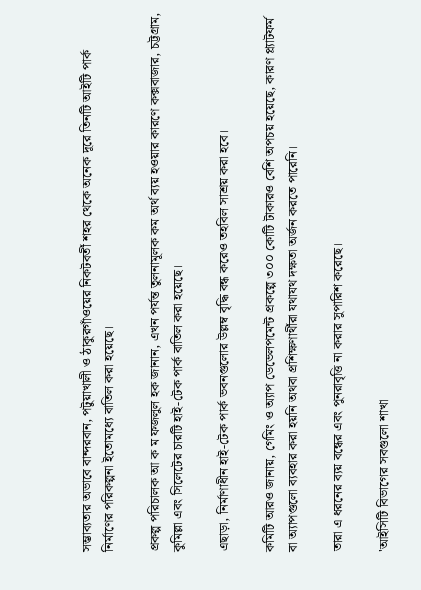সম্ভাব্যতার অভাবে বান্দরবান, পটুয়াখালী ও ঠাকুরগাঁওয়ের নিকটবর্তী শহর থেকে অনেক দূরে তিনটি আইটি পার্ক নির্মাণের পরিকল্পনা ইতোমধ্যে বাতিল করা হয়েছে।

প্রকল্প পরিচালক আ ক ম ফজলুল হক জানান, এখন পর্যন্ত তুলনামূলক কম অর্থ ব্যয় হওয়ার কারণে কক্সবাজার, চট্টগ্রাম, কুমিল্লা এবং সিলেটের চারটি হাই-টেক পার্ক বাতিল করা হয়েছে।

এছাড়া, নির্মাণাধীন হাই-টেক পার্ক ভবনগুলোর উল্লম্ব বৃদ্ধি বন্ধ করেও তহবিল সাশ্রয় করা হবে।

কমিটি আরও জানায়, গেমিং ও অ্যাপ ডেভেলপমেন্ট প্রকল্পে ৩০০ কোটি টাকারও বেশি অপচয় হয়েছে, কারণ প্ল্যাটফর্ম বা অ্যাপগুলো ব্যবহার করা হয়নি অথবা প্রশিক্ষণার্থীরা যথাযথ দক্ষতা অর্জন করতে পারেনি।

তারা এ ধরনের ব্যয় বন্ধের এবং পুনরাবৃত্তি না করার সুপারিশ করেছে।

'আইসিটি বিভাগের সবগুলো শাখা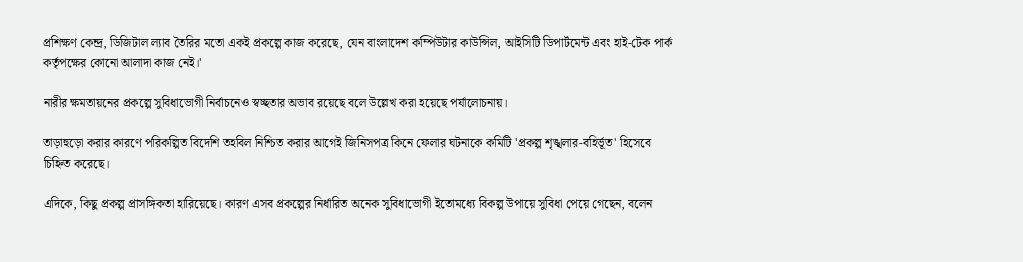প্রশিক্ষণ কেন্দ্র, ডিজিটাল ল্যাব তৈরির মতো একই প্রকল্পে কাজ করেছে, যেন বাংলাদেশ কম্পিউটার কাউন্সিল, আইসিটি ডিপার্টমেন্ট এবং হাই-টেক পার্ক কর্তৃপক্ষের কোনো আলাদা কাজ নেই।'

নারীর ক্ষমতায়নের প্রকল্পে সুবিধাভোগী নির্বাচনেও স্বচ্ছতার অভাব রয়েছে বলে উল্লেখ করা হয়েছে পর্যালোচনায়।

তাড়াহুড়ো করার কারণে পরিকল্পিত বিদেশি তহবিল নিশ্চিত করার আগেই জিনিসপত্র কিনে ফেলার ঘটনাকে কমিটি 'প্রকল্প শৃঙ্খলার-বহির্ভূত' হিসেবে চিহ্নিত করেছে।

এদিকে, কিছু প্রকল্প প্রাসঙ্গিকতা হারিয়েছে। কারণ এসব প্রকল্পের নির্ধারিত অনেক সুবিধাভোগী ইতোমধ্যে বিকল্প উপায়ে সুবিধা পেয়ে গেছেন, বলেন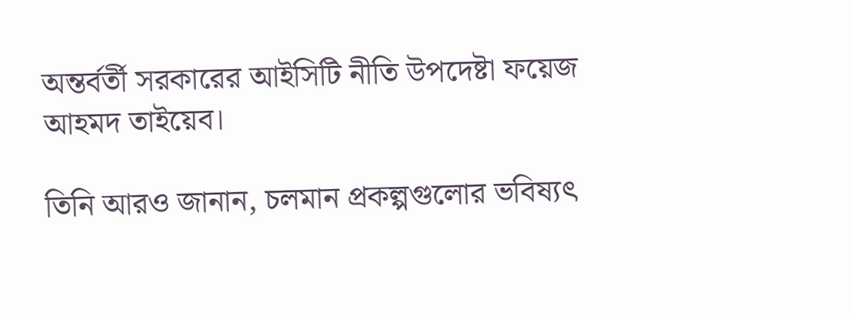অন্তর্বর্তী সরকারের আইসিটি নীতি উপদেষ্টা ফয়েজ আহমদ তাইয়েব।

তিনি আরও জানান, চলমান প্রকল্পগুলোর ভবিষ্যৎ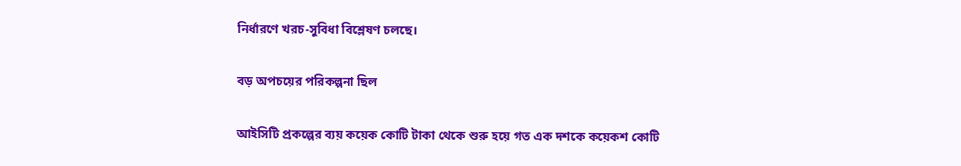নির্ধারণে খরচ-সুবিধা বিশ্লেষণ চলছে।

বড় অপচয়ের পরিকল্পনা ছিল

আইসিটি প্রকল্পের ব্যয় কয়েক কোটি টাকা থেকে শুরু হয়ে গত এক দশকে কয়েকশ কোটি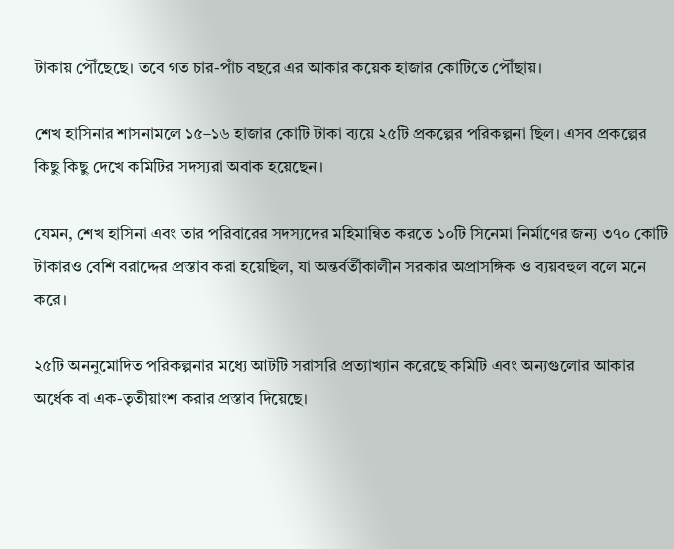টাকায় পৌঁছেছে। তবে গত চার-পাঁচ বছরে এর আকার কয়েক হাজার কোটিতে পৌঁছায়।

শেখ হাসিনার শাসনামলে ১৫–১৬ হাজার কোটি টাকা ব্যয়ে ২৫টি প্রকল্পের পরিকল্পনা ছিল। এসব প্রকল্পের কিছু কিছু দেখে কমিটির সদস্যরা অবাক হয়েছেন।

যেমন, শেখ হাসিনা এবং তার পরিবারের সদস্যদের মহিমান্বিত করতে ১০টি সিনেমা নির্মাণের জন্য ৩৭০ কোটি টাকারও বেশি বরাদ্দের প্রস্তাব করা হয়েছিল, যা অন্তর্বর্তীকালীন সরকার অপ্রাসঙ্গিক ও ব্যয়বহুল বলে মনে করে।

২৫টি অননুমোদিত পরিকল্পনার মধ্যে আটটি সরাসরি প্রত্যাখ্যান করেছে কমিটি এবং অন্যগুলোর আকার অর্ধেক বা এক-তৃতীয়াংশ করার প্রস্তাব দিয়েছে।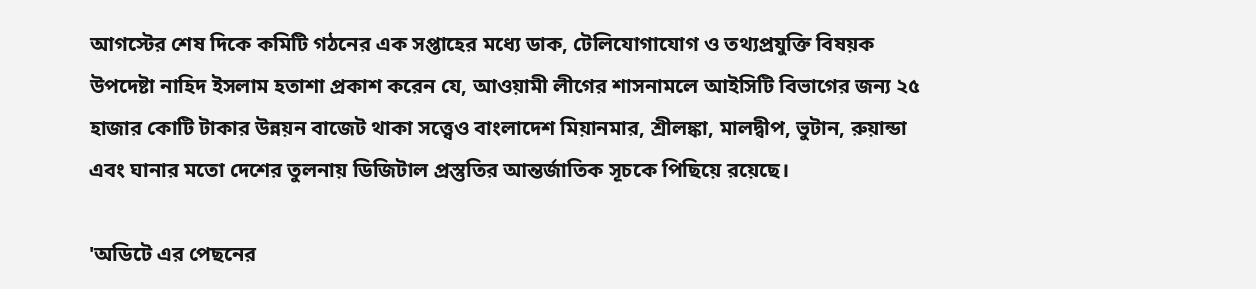আগস্টের শেষ দিকে কমিটি গঠনের এক সপ্তাহের মধ্যে ডাক, টেলিযোগাযোগ ও তথ্যপ্রযুক্তি বিষয়ক উপদেষ্টা নাহিদ ইসলাম হতাশা প্রকাশ করেন যে, আওয়ামী লীগের শাসনামলে আইসিটি বিভাগের জন্য ২৫ হাজার কোটি টাকার উন্নয়ন বাজেট থাকা সত্ত্বেও বাংলাদেশ মিয়ানমার, শ্রীলঙ্কা, মালদ্বীপ, ভুটান, রুয়ান্ডা এবং ঘানার মতো দেশের তুলনায় ডিজিটাল প্রস্তুতির আন্তর্জাতিক সূচকে পিছিয়ে রয়েছে।

'অডিটে এর পেছনের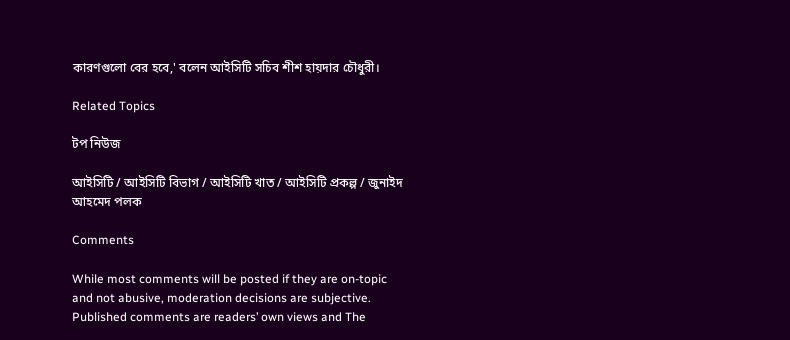কারণগুলো বের হবে,' বলেন আইসিটি সচিব শীশ হায়দার চৌধুরী।

Related Topics

টপ নিউজ

আইসিটি / আইসিটি বিভাগ / আইসিটি খাত / আইসিটি প্রকল্প / জুনাইদ আহমেদ পলক

Comments

While most comments will be posted if they are on-topic and not abusive, moderation decisions are subjective. Published comments are readers’ own views and The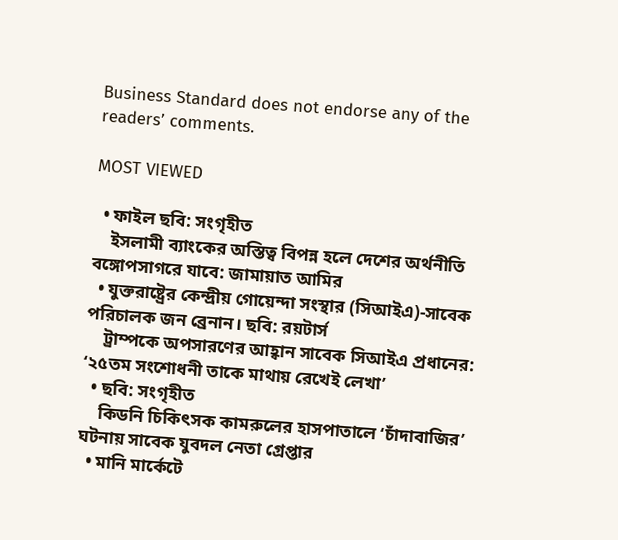Business Standard does not endorse any of the readers’ comments.

MOST VIEWED

  • ফাইল ছবি: সংগৃহীত
    ইসলামী ব্যাংকের অস্তিত্ব বিপন্ন হলে দেশের অর্থনীতি বঙ্গোপসাগরে যাবে: জামায়াত আমির
  • যুক্তরাষ্ট্রের কেন্দ্রীয় গোয়েন্দা সংস্থার (সিআইএ)-সাবেক পরিচালক জন ব্রেনান। ছবি: রয়টার্স
    ট্রাম্পকে অপসারণের আহ্বান সাবেক সিআইএ প্রধানের: ‘২৫তম সংশোধনী তাকে মাথায় রেখেই লেখা’
  • ছবি: সংগৃহীত
    কিডনি চিকিৎসক কামরুলের হাসপাতালে ‘চাঁদাবাজির’ ঘটনায় সাবেক যুবদল নেতা গ্রেপ্তার
  • মানি মার্কেটে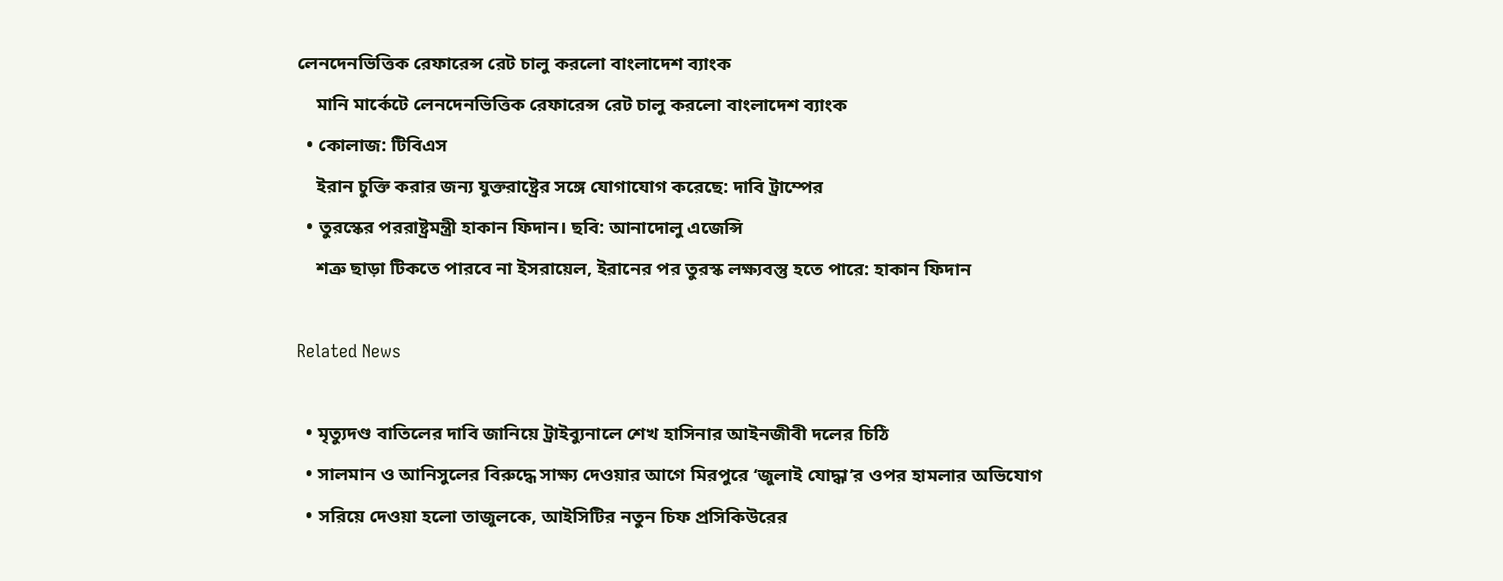লেনদেনভিত্তিক রেফারেন্স রেট চালু করলো বাংলাদেশ ব্যাংক
    মানি মার্কেটে লেনদেনভিত্তিক রেফারেন্স রেট চালু করলো বাংলাদেশ ব্যাংক
  • কোলাজ: টিবিএস
    ইরান চুক্তি করার জন্য যুক্তরাষ্ট্রের সঙ্গে যোগাযোগ করেছে: দাবি ট্রাম্পের
  • তুরস্কের পররাষ্ট্রমন্ত্রী হাকান ফিদান। ছবি: আনাদোলু এজেন্সি
    শত্রু ছাড়া টিকতে পারবে না ইসরায়েল, ইরানের পর তুরস্ক লক্ষ্যবস্তু হতে পারে: হাকান ফিদান

Related News

  • মৃত্যুদণ্ড বাতিলের দাবি জানিয়ে ট্রাইব্যুনালে শেখ হাসিনার আইনজীবী দলের চিঠি
  • সালমান ও আনিসুলের বিরুদ্ধে সাক্ষ্য দেওয়ার আগে মিরপুরে ‘জুলাই যোদ্ধা’র ওপর হামলার অভিযোগ
  • সরিয়ে দেওয়া হলো তাজুলকে, আইসিটির নতুন চিফ প্রসিকিউরের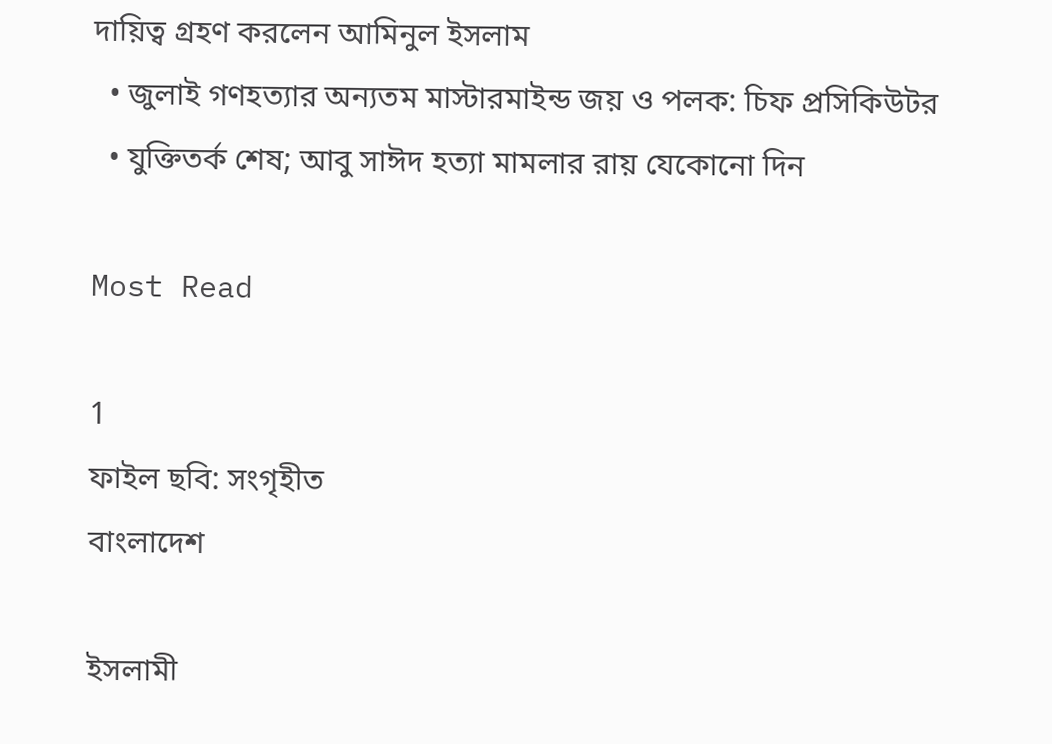দায়িত্ব গ্রহণ করলেন আমিনুল ইসলাম
  • জুলাই গণহত্যার অন্যতম মাস্টারমাইন্ড জয় ও পলক: চিফ প্রসিকিউটর
  • যুক্তিতর্ক শেষ; আবু সাঈদ হত্যা মামলার রায় যেকোনো দিন

Most Read

1
ফাইল ছবি: সংগৃহীত
বাংলাদেশ

ইসলামী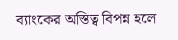ব্যাংকের অস্তিত্ব বিপন্ন হলে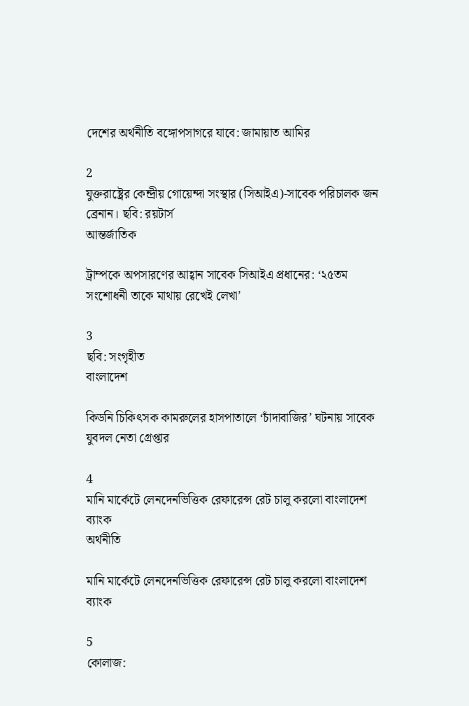দেশের অর্থনীতি বঙ্গোপসাগরে যাবে: জামায়াত আমির

2
যুক্তরাষ্ট্রের কেন্দ্রীয় গোয়েন্দা সংস্থার (সিআইএ)-সাবেক পরিচালক জন ব্রেনান। ছবি: রয়টার্স
আন্তর্জাতিক

ট্রাম্পকে অপসারণের আহ্বান সাবেক সিআইএ প্রধানের: ‘২৫তম সংশোধনী তাকে মাথায় রেখেই লেখা’

3
ছবি: সংগৃহীত
বাংলাদেশ

কিডনি চিকিৎসক কামরুলের হাসপাতালে ‘চাঁদাবাজির’ ঘটনায় সাবেক যুবদল নেতা গ্রেপ্তার

4
মানি মার্কেটে লেনদেনভিত্তিক রেফারেন্স রেট চালু করলো বাংলাদেশ ব্যাংক
অর্থনীতি

মানি মার্কেটে লেনদেনভিত্তিক রেফারেন্স রেট চালু করলো বাংলাদেশ ব্যাংক

5
কোলাজ: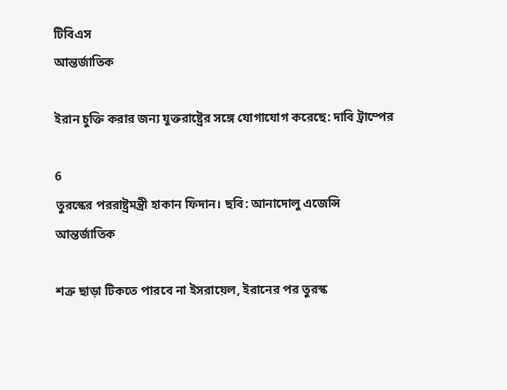টিবিএস
আন্তর্জাতিক

ইরান চুক্তি করার জন্য যুক্তরাষ্ট্রের সঙ্গে যোগাযোগ করেছে: দাবি ট্রাম্পের

6
তুরস্কের পররাষ্ট্রমন্ত্রী হাকান ফিদান। ছবি: আনাদোলু এজেন্সি
আন্তর্জাতিক

শত্রু ছাড়া টিকতে পারবে না ইসরায়েল, ইরানের পর তুরস্ক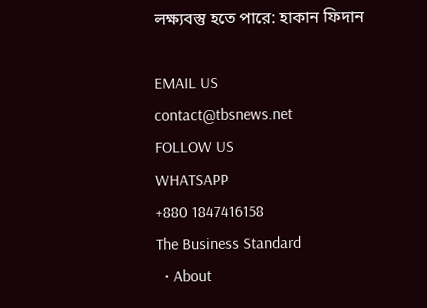লক্ষ্যবস্তু হতে পারে: হাকান ফিদান

EMAIL US
contact@tbsnews.net
FOLLOW US
WHATSAPP
+880 1847416158
The Business Standard
  • About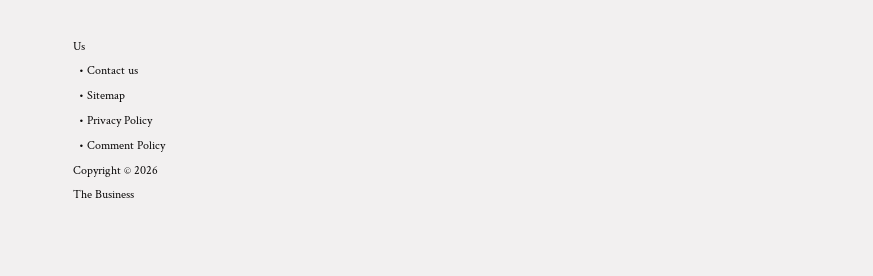Us
  • Contact us
  • Sitemap
  • Privacy Policy
  • Comment Policy
Copyright © 2026
The Business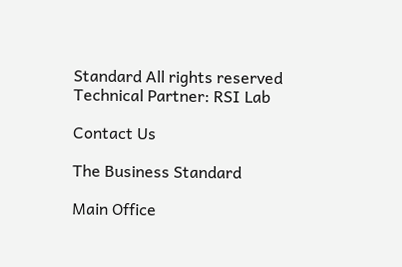Standard All rights reserved
Technical Partner: RSI Lab

Contact Us

The Business Standard

Main Office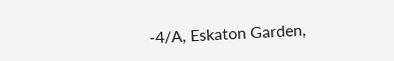-4/A, Eskaton Garden,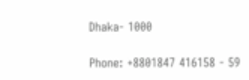Dhaka- 1000

Phone: +8801847 416158 - 59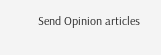Send Opinion articles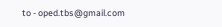to - oped.tbs@gmail.com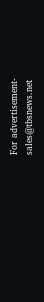For advertisement- sales@tbsnews.net